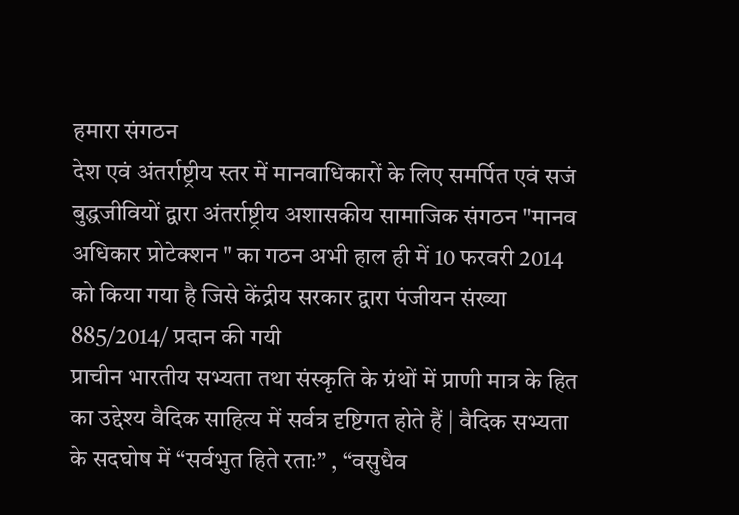हमारा संगठन
देश एवं अंतर्राष्ट्रीय स्तर में मानवाधिकारों के लिए समर्पित एवं सजं बुद्धजीवियों द्वारा अंतर्राष्ट्रीय अशासकीय सामाजिक संगठन "मानव अधिकार प्रोटेक्शन " का गठन अभी हाल ही में 10 फरवरी 2014 को किया गया है जिसे केंद्रीय सरकार द्वारा पंजीयन संख्या 885/2014/ प्रदान की गयी
प्राचीन भारतीय सभ्यता तथा संस्कृति के ग्रंथों में प्राणी मात्र के हित का उद्देश्य वैदिक साहित्य में सर्वत्र दृष्टिगत होते हैं | वैदिक सभ्यता के सदघोष में “सर्वभुत हिते रताः” , “वसुधैव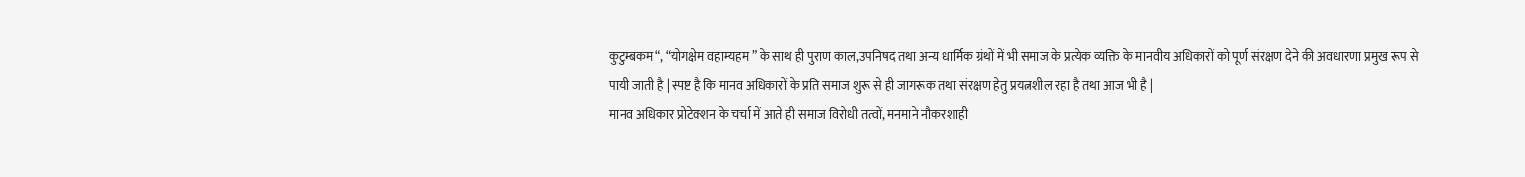कुटुम्बकम“, “योगक्षेम वहाम्यहम ” के साथ ही पुराण काल,उपनिषद तथा अन्य धार्मिक ग्रंथों में भी समाज के प्रत्येक व्यक्ति के मानवीय अधिकारों को पूर्ण संरक्षण देने की अवधारणा प्रमुख रूप से पायी जाती है | स्पष्ट है कि मानव अधिकारों के प्रति समाज शुरू से ही जागरूक तथा संरक्षण हेतु प्रयत्नशील रहा है तथा आज भी है |
मानव अधिकार प्रोटेक्शन के चर्चा में आते ही समाज विरोधी तत्वों, मनमाने नौकरशाही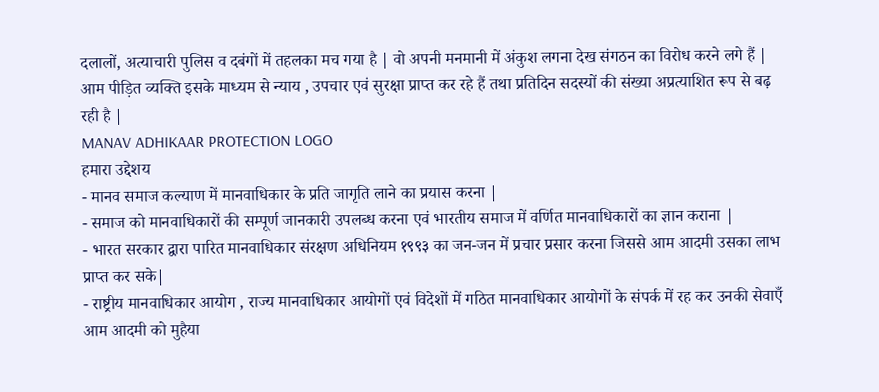दलालों, अत्याचारी पुलिस व दबंगों में तहलका मच गया है | वो अपनी मनमानी में अंकुश लगना देख संगठन का विरोध करने लगे हैं | आम पीड़ित व्यक्ति इसके माध्यम से न्याय , उपचार एवं सुरक्षा प्राप्त कर रहे हैं तथा प्रतिदिन सदस्यों की संख्या अप्रत्याशित रूप से बढ़ रही है |
MANAV ADHIKAAR PROTECTION LOGO
हमारा उद्देशय
- मानव समाज कल्याण में मानवाधिकार के प्रति जागृति लाने का प्रयास करना |
- समाज को मानवाधिकारों की सम्पूर्ण जानकारी उपलब्ध करना एवं भारतीय समाज में वर्णित मानवाधिकारों का ज्ञान कराना |
- भारत सरकार द्वारा पारित मानवाधिकार संरक्षण अधिनियम १९९३ का जन-जन में प्रचार प्रसार करना जिससे आम आदमी उसका लाभ प्राप्त कर सके|
- राष्ट्रीय मानवाधिकार आयोग , राज्य मानवाधिकार आयोगों एवं विदेशों में गठित मानवाधिकार आयोगों के संपर्क में रह कर उनकी सेवाएँ आम आदमी को मुहैया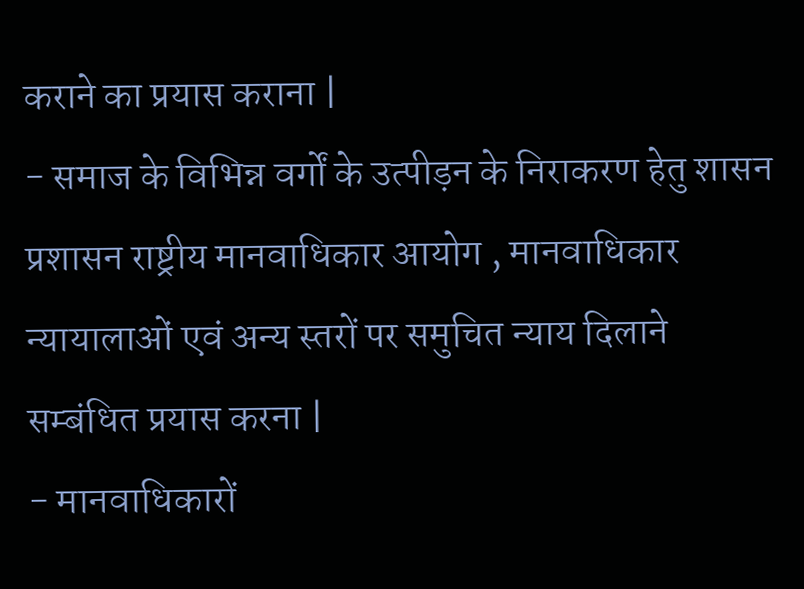कराने का प्रयास कराना |
- समाज के विभिन्न वर्गों के उत्पीड़न के निराकरण हेतु शासन प्रशासन राष्ट्रीय मानवाधिकार आयोग , मानवाधिकार न्यायालाओं एवं अन्य स्तरों पर समुचित न्याय दिलाने सम्बंधित प्रयास करना |
- मानवाधिकारों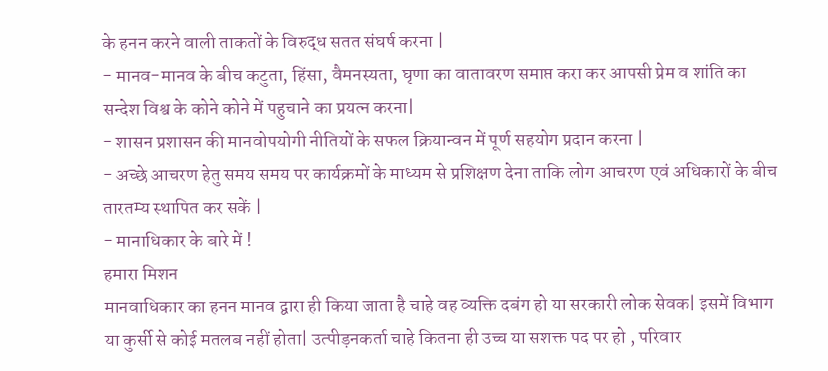के हनन करने वाली ताकतों के विरुद्ध सतत संघर्ष करना |
- मानव-मानव के बीच कटुता, हिंसा, वैमनस्यता, घृणा का वातावरण समाप्त करा कर आपसी प्रेम व शांति का सन्देश विश्व के कोने कोने में पहुचाने का प्रयत्न करना|
- शासन प्रशासन की मानवोपयोगी नीतियों के सफल क्रियान्वन में पूर्ण सहयोग प्रदान करना |
- अच्छे आचरण हेतु समय समय पर कार्यक्रमों के माध्यम से प्रशिक्षण देना ताकि लोग आचरण एवं अधिकारों के बीच तारतम्य स्थापित कर सकें |
- मानाधिकार के बारे में !
हमारा मिशन
मानवाधिकार का हनन मानव द्वारा ही किया जाता है चाहे वह व्यक्ति दबंग हो या सरकारी लोक सेवक| इसमें विभाग या कुर्सी से कोई मतलब नहीं होता| उत्पीड़नकर्ता चाहे कितना ही उच्च या सशक्त पद पर हो , परिवार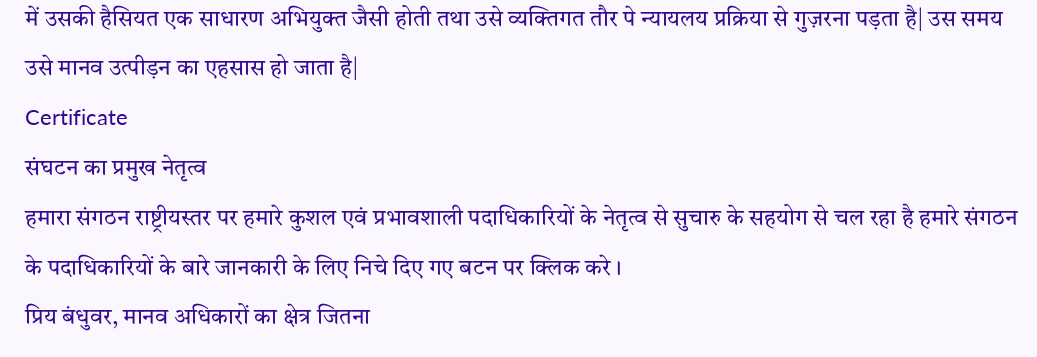में उसकी हैसियत एक साधारण अभियुक्त जैसी होती तथा उसे व्यक्तिगत तौर पे न्यायलय प्रक्रिया से गुज़रना पड़ता है| उस समय उसे मानव उत्पीड़न का एहसास हो जाता है|
Certificate
संघटन का प्रमुख नेतृत्व
हमारा संगठन राष्ट्रीयस्तर पर हमारे कुशल एवं प्रभावशाली पदाधिकारियों के नेतृत्व से सुचारु के सहयोग से चल रहा है हमारे संगठन के पदाधिकारियों के बारे जानकारी के लिए निचे दिए गए बटन पर क्लिक करे ।
प्रिय बंधुवर, मानव अधिकारों का क्षेत्र जितना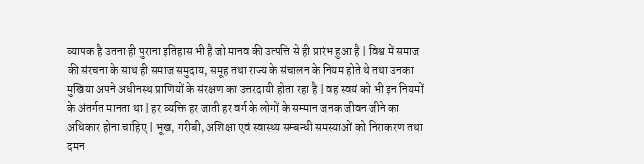व्यापक है उतना ही पुराना इतिहास भी है जो मानव की उत्पत्ति से ही प्रारंभ हुआ है | विश्व में समाज की संरचना के साथ ही समाज समुदाय, समूह तथा राज्य के संचालन के नियम होते थे तथा उनका मुखिया अपने अधीनस्थ प्राणियों के संरक्षण का उत्तरदायी होता रहा है | वह स्वयं को भी इन नियमों के अंतर्गत मानता था | हर व्यक्ति हर जाती हर वर्ग के लोगों के सम्मान जनक जीवन जीने का अधिकार होना चाहिए | भूख, गरीबी, अशिक्षा एवं स्वास्थ्य सम्बन्धी समस्याओं को निराकरण तथा दमन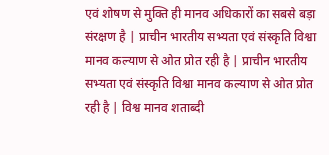एवं शोषण से मुक्ति ही मानव अधिकारों का सबसे बड़ा संरक्षण है | प्राचीन भारतीय सभ्यता एवं संस्कृति विश्वा मानव कल्याण से ओत प्रोत रही है | प्राचीन भारतीय सभ्यता एवं संस्कृति विश्वा मानव कल्याण से ओत प्रोत रही है | विश्व मानव शताब्दी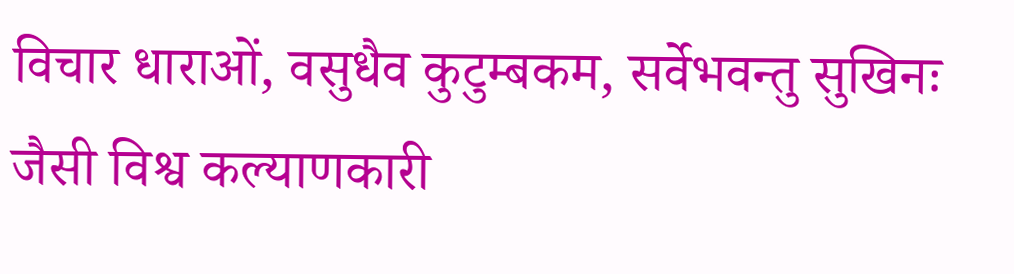विचार धाराओं, वसुधैव कुटुम्बकम, सर्वेभवन्तु सुखिनः जैसी विश्व कल्याणकारी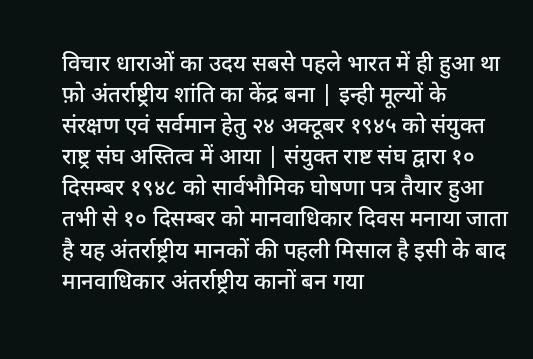विचार धाराओं का उदय सबसे पहले भारत में ही हुआ था फ़ो अंतर्राष्ट्रीय शांति का केंद्र बना | इन्ही मूल्यों के संरक्षण एवं सर्वमान हेतु २४ अक्टूबर १९४५ को संयुक्त राष्ट्र संघ अस्तित्व में आया | संयुक्त राष्ट संघ द्वारा १० दिसम्बर १९४८ को सार्वभौमिक घोषणा पत्र तैयार हुआ तभी से १० दिसम्बर को मानवाधिकार दिवस मनाया जाता है यह अंतर्राष्ट्रीय मानकों की पहली मिसाल है इसी के बाद मानवाधिकार अंतर्राष्ट्रीय कानों बन गया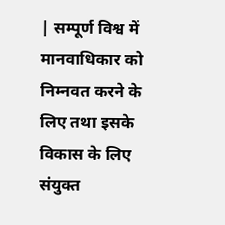| सम्पूर्ण विश्व में मानवाधिकार को निम्नवत करने के लिए तथा इसके विकास के लिए संयुक्त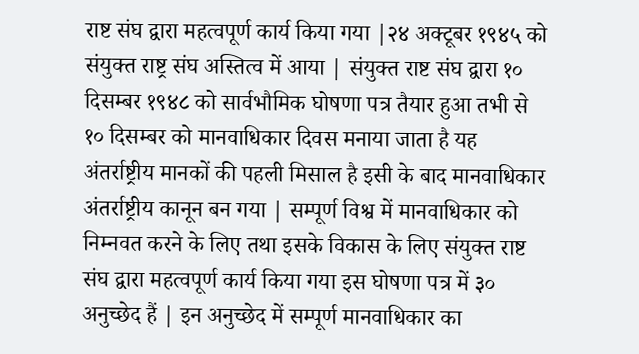राष्ट संघ द्वारा महत्वपूर्ण कार्य किया गया |२४ अक्टूबर १९४५ को संयुक्त राष्ट्र संघ अस्तित्व में आया | संयुक्त राष्ट संघ द्वारा १० दिसम्बर १९४८ को सार्वभौमिक घोषणा पत्र तैयार हुआ तभी से १० दिसम्बर को मानवाधिकार दिवस मनाया जाता है यह अंतर्राष्ट्रीय मानकों की पहली मिसाल है इसी के बाद मानवाधिकार अंतर्राष्ट्रीय कानून बन गया | सम्पूर्ण विश्व में मानवाधिकार को निम्नवत करने के लिए तथा इसके विकास के लिए संयुक्त राष्ट संघ द्वारा महत्वपूर्ण कार्य किया गया इस घोषणा पत्र में ३० अनुच्छेद हैं | इन अनुच्छेद में सम्पूर्ण मानवाधिकार का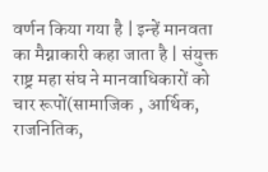वर्णन किया गया है | इन्हें मानवता का मैग्नाकारी कहा जाता है | संयुक्त राष्ट्र महा संघ ने मानवाधिकारों को चार रूपों(सामाजिक , आर्थिक, राजनितिक,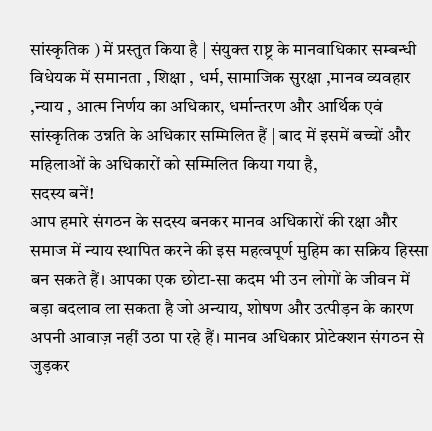सांस्कृतिक ) में प्रस्तुत किया है | संयुक्त राष्ट्र के मानवाधिकार सम्बन्धी विधेयक में समानता , शिक्षा , धर्म, सामाजिक सुरक्षा ,मानव व्यवहार ,न्याय , आत्म निर्णय का अधिकार, धर्मान्तरण और आर्थिक एवं सांस्कृतिक उन्नति के अधिकार सम्मिलित हैं | बाद में इसमें बच्चों और महिलाओं के अधिकारों को सम्मिलित किया गया है,
सदस्य बनें!
आप हमारे संगठन के सदस्य बनकर मानव अधिकारों की रक्षा और समाज में न्याय स्थापित करने की इस महत्वपूर्ण मुहिम का सक्रिय हिस्सा बन सकते हैं। आपका एक छोटा-सा कदम भी उन लोगों के जीवन में बड़ा बदलाव ला सकता है जो अन्याय, शोषण और उत्पीड़न के कारण अपनी आवाज़ नहीं उठा पा रहे हैं। मानव अधिकार प्रोटेक्शन संगठन से जुड़कर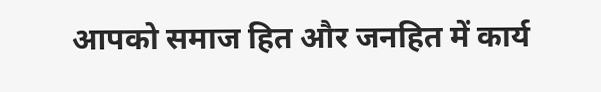आपको समाज हित और जनहित में कार्य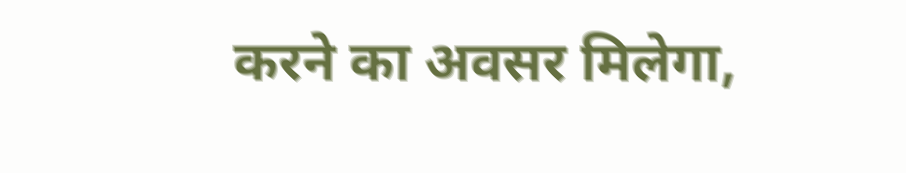करने का अवसर मिलेगा,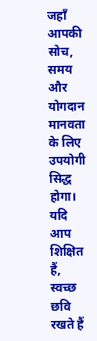जहाँ आपकी सोच, समय और योगदान मानवता के लिए उपयोगी सिद्ध होगा। यदि आप शिक्षित हैं, स्वच्छ छवि रखते हैं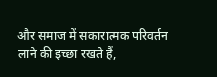और समाज में सकारात्मक परिवर्तन लाने की इच्छा रखते हैं,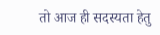तो आज ही सदस्यता हेतु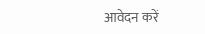आवेदन करें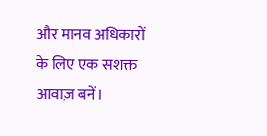और मानव अधिकारों के लिए एक सशक्त आवाज़ बनें।